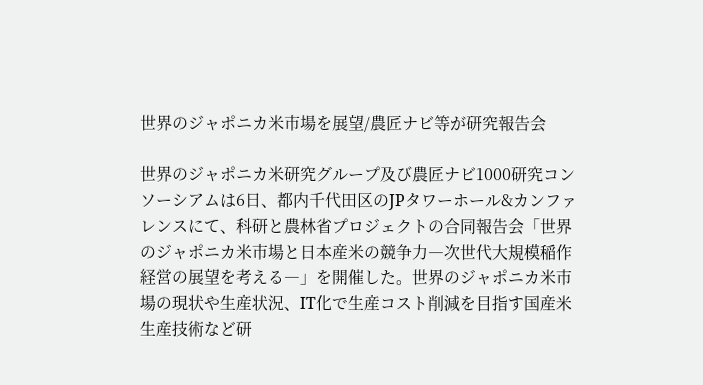世界のジャポニカ米市場を展望/農匠ナビ等が研究報告会

世界のジャポニカ米研究グループ及び農匠ナビ1000研究コンソーシアムは6日、都内千代田区のJPタワーホール&カンファレンスにて、科研と農林省プロジェクトの合同報告会「世界のジャポニカ米市場と日本産米の競争力―次世代大規模稲作経営の展望を考える―」を開催した。世界のジャポニカ米市場の現状や生産状況、IT化で生産コスト削減を目指す国産米生産技術など研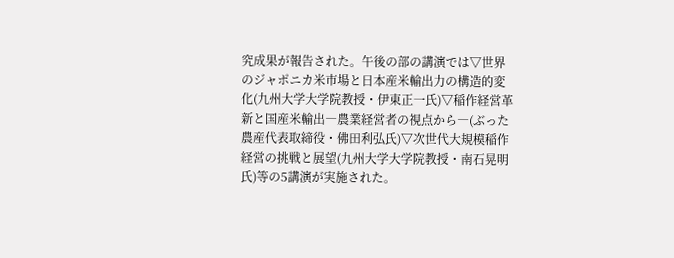究成果が報告された。午後の部の講演では▽世界のジャポニカ米市場と日本産米輸出力の構造的変化(九州大学大学院教授・伊東正一氏)▽稲作経営革新と国産米輸出―農業経営者の視点から―(ぶった農産代表取締役・佛田利弘氏)▽次世代大規模稲作経営の挑戦と展望(九州大学大学院教授・南石晃明氏)等の5講演が実施された。